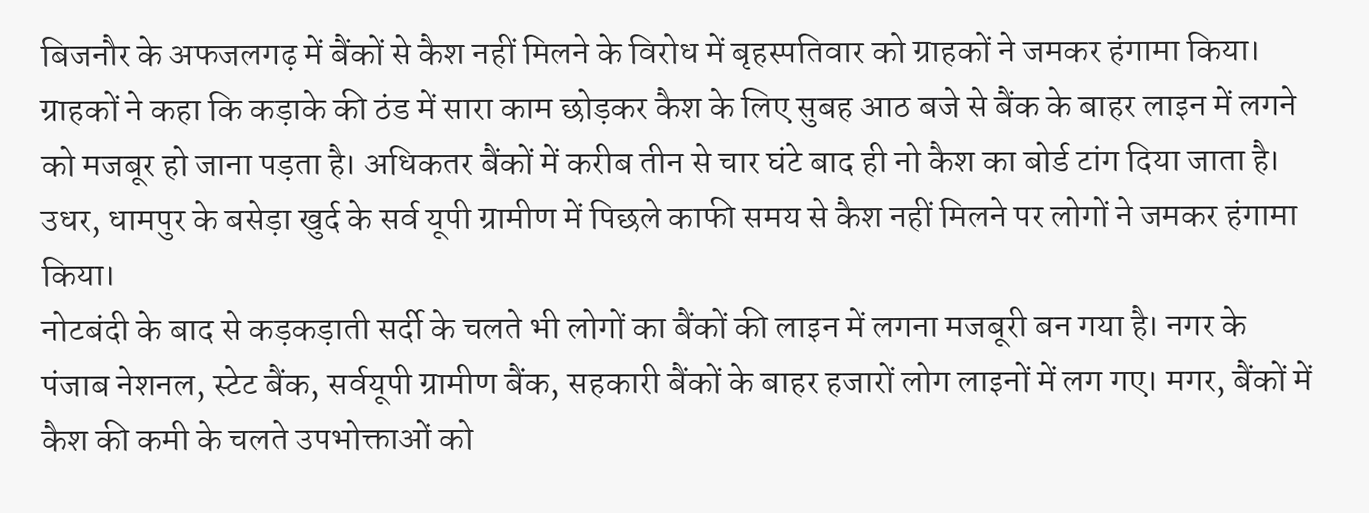बिजनौर के अफजलगढ़ में बैंकों से कैश नहीं मिलने के विरोध में बृहस्पतिवार को ग्राहकों ने जमकर हंगामा किया। ग्राहकों ने कहा कि कड़ाके की ठंड में सारा काम छोड़कर कैश के लिए सुबह आठ बजे से बैंक के बाहर लाइन में लगने को मजबूर हो जाना पड़ता है। अधिकतर बैंकों में करीब तीन से चार घंटे बाद ही नो कैश का बोर्ड टांग दिया जाता है। उधर, धामपुर के बसेड़ा खुर्द के सर्व यूपी ग्रामीण में पिछले काफी समय से कैश नहीं मिलने पर लोगों ने जमकर हंगामा किया।
नोटबंदी के बाद से कड़कड़ाती सर्दी के चलते भी लोगों का बैंकों की लाइन में लगना मजबूरी बन गया है। नगर के पंजाब नेशनल, स्टेट बैंक, सर्वयूपी ग्रामीण बैंक, सहकारी बैंकों के बाहर हजारों लोग लाइनों में लग गए। मगर, बैंकों में कैश की कमी के चलते उपभोक्ताओं को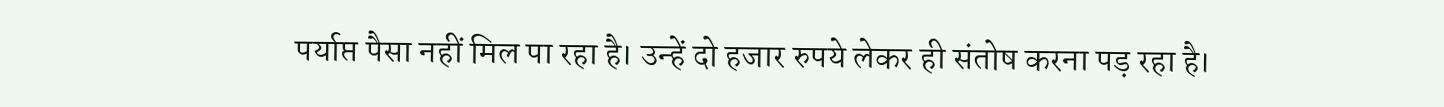पर्याप्त पैसा नहीं मिल पा रहा है। उन्हें दो हजार रुपये लेकर ही संतोष करना पड़ रहा है।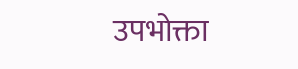उपभोक्ता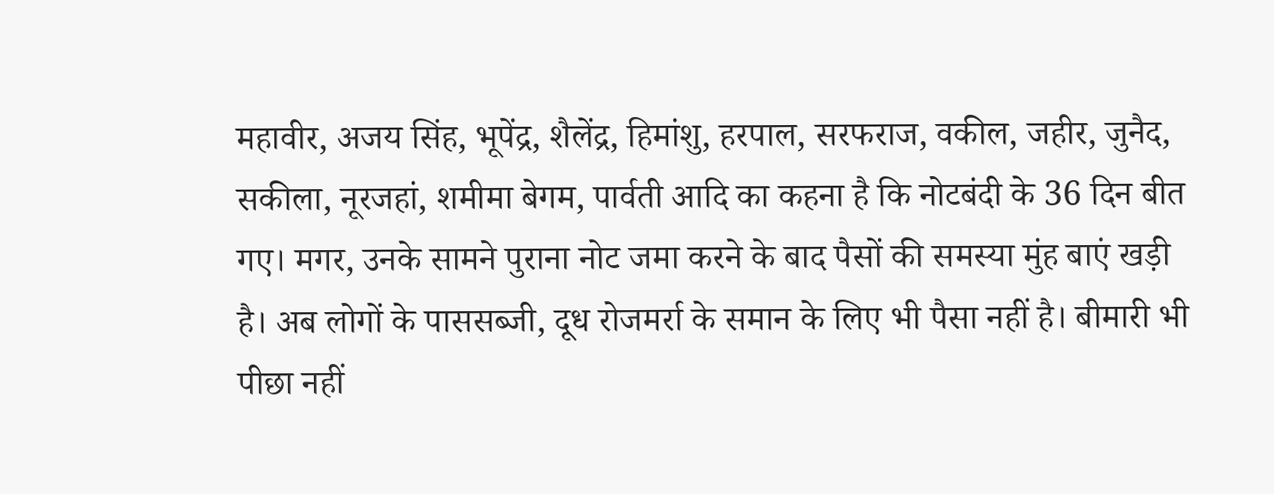महावीर, अजय सिंह, भूपेंद्र, शैलेंद्र, हिमांशु, हरपाल, सरफराज, वकील, जहीर, जुनैद, सकीला, नूरजहां, शमीमा बेगम, पार्वती आदि का कहना है कि नोटबंदी के 36 दिन बीत गए। मगर, उनके सामने पुराना नोट जमा करने के बाद पैसों की समस्या मुंह बाएं खड़ी है। अब लोगों के पाससब्जी, दूध रोजमर्रा के समान के लिए भी पैसा नहीं है। बीमारी भी पीछा नहीं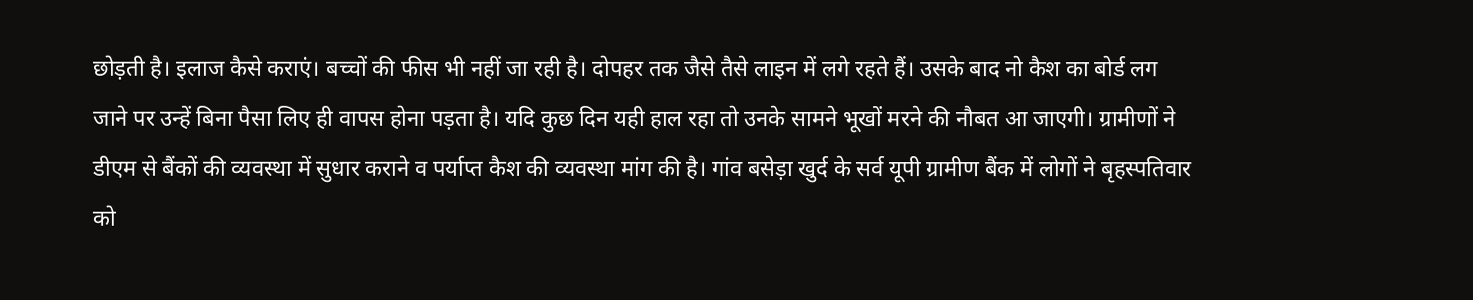छोड़ती है। इलाज कैसे कराएं। बच्चों की फीस भी नहीं जा रही है। दोपहर तक जैसे तैसे लाइन में लगे रहते हैं। उसके बाद नो कैश का बोर्ड लग जाने पर उन्हें बिना पैसा लिए ही वापस होना पड़ता है। यदि कुछ दिन यही हाल रहा तो उनके सामने भूखों मरने की नौबत आ जाएगी। ग्रामीणों ने डीएम से बैंकों की व्यवस्था में सुधार कराने व पर्याप्त कैश की व्यवस्था मांग की है। गांव बसेड़ा खुर्द के सर्व यूपी ग्रामीण बैंक में लोगों ने बृहस्पतिवार को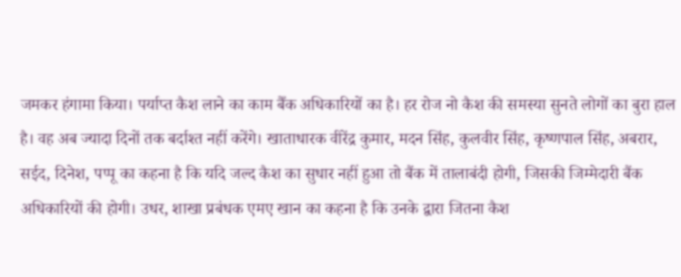जमकर हंगामा किया। पर्याप्त कैश लाने का काम बैँक अधिकारियों का है। हर रोज नो कैश की समस्या सुनते लोगों का बुरा हाल है। वह अब ज्यादा दिनों तक बर्दाश्त नहीं करेंगे। खाताधारक वीरेंद्र कुमार, मदन सिंह, कुलवीर सिंह, कृष्णपाल सिंह, अबरार, सईद, दिनेश, पप्पू का कहना है कि यदि जल्द कैश का सुधार नहीं हुआ तो बैंक में तालाबंदी होगी, जिसकी जिम्मेदारी बैंक अधिकारियों की होगी। उधर, शाखा प्रबंधक एमए खान का कहना है कि उनके द्वारा जितना कैश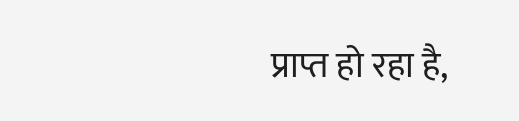प्राप्त हो रहा है,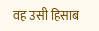वह उसी हिसाब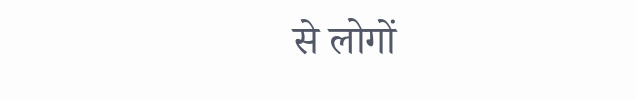से लोगों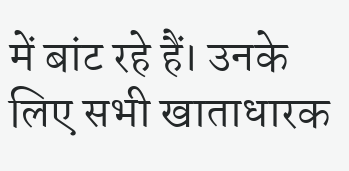में बांट रहे हैं। उनके लिए सभी खाताधारक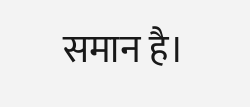समान है।